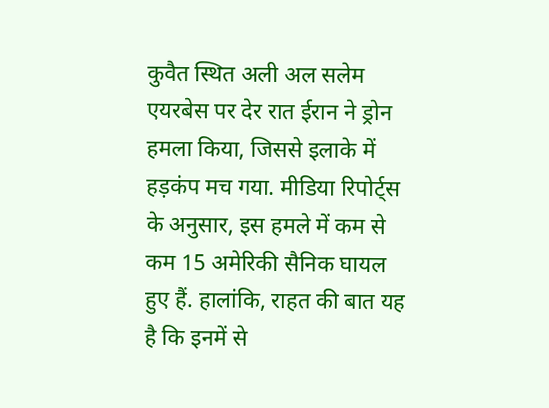कुवैत स्थित अली अल सलेम एयरबेस पर देर रात ईरान ने ड्रोन हमला किया, जिससे इलाके में हड़कंप मच गया. मीडिया रिपोर्ट्स के अनुसार, इस हमले में कम से कम 15 अमेरिकी सैनिक घायल हुए हैं. हालांकि, राहत की बात यह है कि इनमें से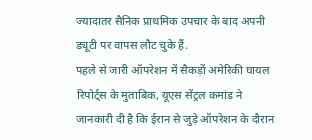ज्यादातर सैनिक प्राथमिक उपचार के बाद अपनी ड्यूटी पर वापस लौट चुके हैं.
पहले से जारी ऑपरेशन में सैकड़ों अमेरिकी घायल
रिपोर्ट्स के मुताबिक, यूएस सेंट्रल कमांड ने जानकारी दी है कि ईरान से जुड़े ऑपरेशन के दौरान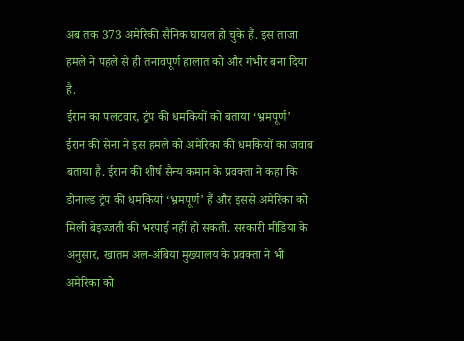अब तक 373 अमेरिकी सैनिक घायल हो चुके हैं. इस ताजा हमले ने पहले से ही तनावपूर्ण हालात को और गंभीर बना दिया है.
ईरान का पलटवार, ट्रंप की धमकियों को बताया ‘भ्रमपूर्ण’
ईरान की सेना ने इस हमले को अमेरिका की धमकियों का जवाब बताया है. ईरान की शीर्ष सैन्य कमान के प्रवक्ता ने कहा कि डोनाल्ड ट्रंप की धमकियां ‘भ्रमपूर्ण’ हैं और इससे अमेरिका को मिली बेइज्जती की भरपाई नहीं हो सकती. सरकारी मीडिया के अनुसार, खातम अल-अंबिया मुख्यालय के प्रवक्ता ने भी अमेरिका को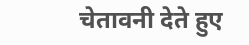चेतावनी देते हुए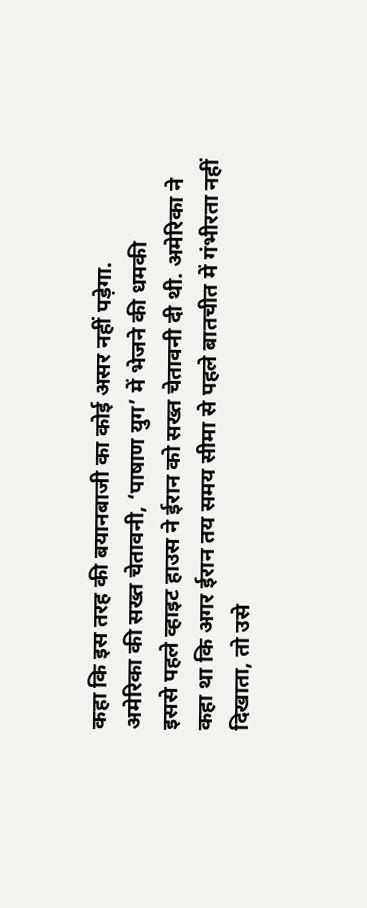कहा कि इस तरह की बयानबाजी का कोई असर नहीं पड़ेगा.
अमेरिका की सख्त चेतावनी, ‘पाषाण युग’ में भेजने की धमकी
इससे पहले व्हाइट हाउस ने ईरान को सख्त चेतावनी दी थी. अमेरिका ने कहा था कि अगर ईरान तय समय सीमा से पहले बातचीत में गंभीरता नहीं दिखाता, तो उसे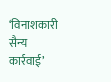‘विनाशकारी सैन्य कार्रवाई’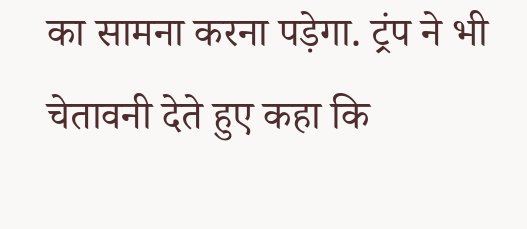का सामना करना पड़ेगा. ट्रंप ने भी चेतावनी देते हुए कहा कि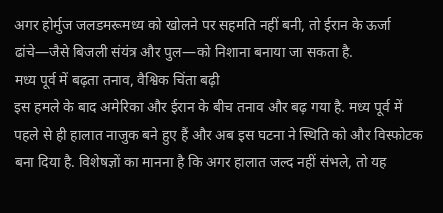अगर होर्मुज जलडमरूमध्य को खोलने पर सहमति नहीं बनी, तो ईरान के ऊर्जा ढांचे—जैसे बिजली संयंत्र और पुल—को निशाना बनाया जा सकता है.
मध्य पूर्व में बढ़ता तनाव, वैश्विक चिंता बढ़ी
इस हमले के बाद अमेरिका और ईरान के बीच तनाव और बढ़ गया है. मध्य पूर्व में पहले से ही हालात नाजुक बने हुए हैं और अब इस घटना ने स्थिति को और विस्फोटक बना दिया है. विशेषज्ञों का मानना है कि अगर हालात जल्द नहीं संभले, तो यह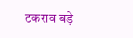टकराव बड़े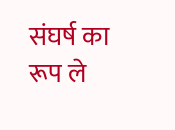संघर्ष का रूप ले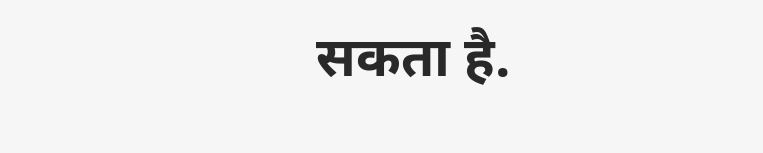सकता है.